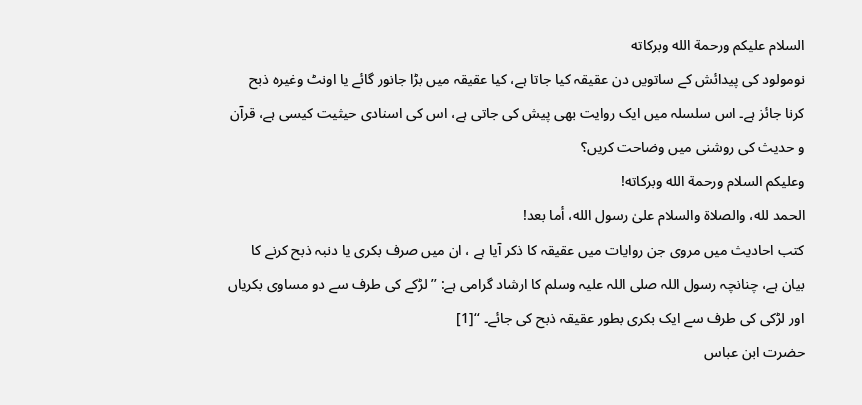السلام عليكم ورحمة الله وبركاته
نومولود کی پیدائش کے ساتویں دن عقیقہ کیا جاتا ہے، کیا عقیقہ میں بڑا جانور گائے یا اونٹ وغیرہ ذبح کرنا جائز ہے۔ اس سلسلہ میں ایک روایت بھی پیش کی جاتی ہے، اس کی اسنادی حیثیت کیسی ہے، قرآن و حدیث کی روشنی میں وضاحت کریں؟
وعلیکم السلام ورحمة الله وبرکاته!
الحمد لله، والصلاة والسلام علىٰ رسول الله، أما بعد!
کتب احادیث میں مروی جن روایات میں عقیقہ کا ذکر آیا ہے ، ان میں صرف بکری یا دنبہ ذبح کرنے کا بیان ہے، چنانچہ رسول اللہ صلی اللہ علیہ وسلم کا ارشاد گرامی ہے: ’’ لڑکے کی طرف سے دو مساوی بکریاں اور لڑکی کی طرف سے ایک بکری بطور عقیقہ ذبح کی جائے۔ ‘‘[1]
حضرت ابن عباس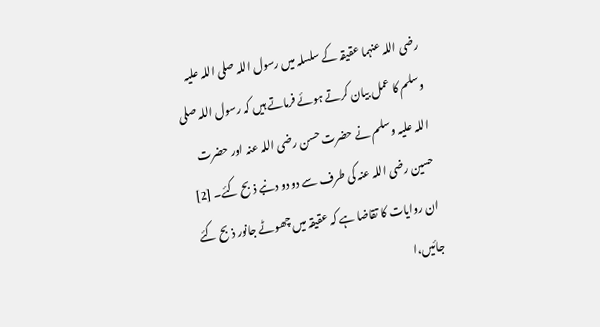رضی اللہ عنہما عقیقہ کے سلسلہ میں رسول اللہ صلی اللہ علیہ وسلم کا عمل بیان کرتے ہوئے فرماتے ہیں کہ رسول اللہ صلی اللہ علیہ وسلم نے حضرت حسن رضی اللہ عنہ اور حضرت حسین رضی اللہ عنہ کی طرف سے دو دو دنبے ذبح کئے۔ [2]
ان روایات کا تقاضا ہے کہ عقیقہ میں چھوٹے جانور ذبح کئے جائیں،ا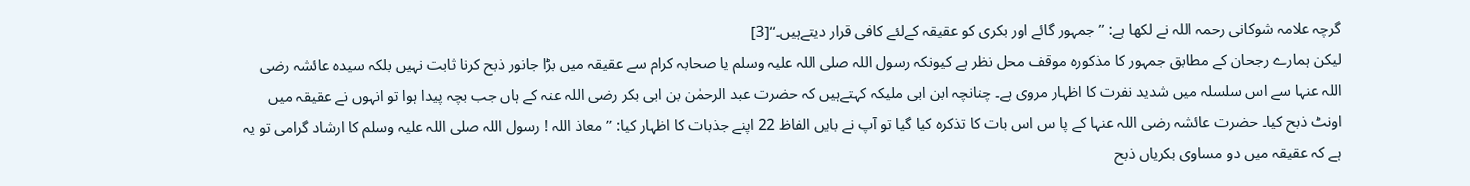گرچہ علامہ شوکانی رحمہ اللہ نے لکھا ہے: ’’ جمہور گائے اور بکری کو عقیقہ کےلئے کافی قرار دیتےہیں۔‘‘[3]
لیکن ہمارے رجحان کے مطابق جمہور کا مذکورہ موقف محل نظر ہے کیونکہ رسول اللہ صلی اللہ علیہ وسلم یا صحابہ کرام سے عقیقہ میں بڑا جانور ذبح کرنا ثابت نہیں بلکہ سیدہ عائشہ رضی اللہ عنہا سے اس سلسلہ میں شدید نفرت کا اظہار مروی ہے۔ چنانچہ ابن ابی ملیکہ کہتےہیں کہ حضرت عبد الرحمٰن بن ابی بکر رضی اللہ عنہ کے ہاں جب بچہ پیدا ہوا تو انہوں نے عقیقہ میں اونٹ ذبح کیا۔ حضرت عائشہ رضی اللہ عنہا کے پا س اس بات کا تذکرہ کیا گیا تو آپ نے بایں الفاظ 22 اپنے جذبات کا اظہار کیا: ’’ معاذ اللہ ! رسول اللہ صلی اللہ علیہ وسلم کا ارشاد گرامی تو یہ ہے کہ عقیقہ میں دو مساوی بکریاں ذبح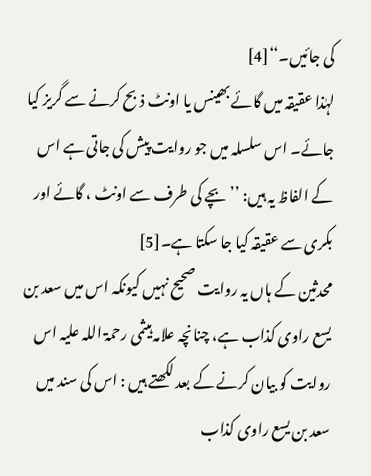کی جائیں۔‘‘[4]
لہٰذا عقیقہ میں گائے بھینس یا اونٹ ذبح کرنے سے گریز کیا جائے۔ اس سلسلہ میں جو روایت پیش کی جاتی ہے اس کے الفاظ یہ ہیں: ’’ بچے کی طرف سے اونٹ ، گائے اور بکری سے عقیقہ کیا جا سکتا ہے۔[5]
محدثین کے ہاں یہ روایت صحیح نہیں کیونکہ اس میں سعد بن یسع راوی کذاب ہے، چنانچہ علامہ ہیثمی رحمۃ اللہ علیہ اس روایت کو بیان کرنے کے بعد لکھتے ہیں : اس کی سند میں سعد بن یسع راوی کذاب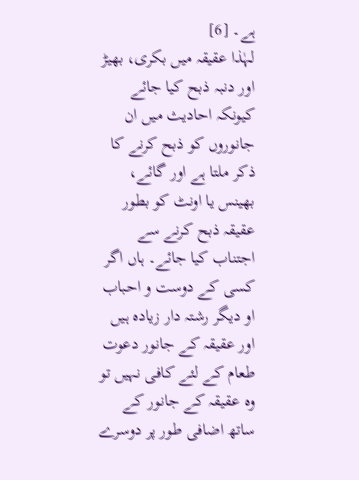ہے۔ [6]
لہٰذا عقیقہ میں بکری، بھیڑ اور دنبہ ذبح کیا جائے کیونکہ احادیث میں ان جانوروں کو ذبح کرنے کا ذکر ملتا ہے اور گائے، بھینس یا اونٹ کو بطور عقیقہ ذبح کرنے سے اجتناب کیا جائے۔ ہاں اگر کسی کے دوست و احباب او دیگر رشتہ دار زیادہ ہیں اور عقیقہ کے جانور دعوت طعام کے لئے کافی نہیں تو وہ عقیقہ کے جانور کے ساتھ اضافی طور پر دوسرے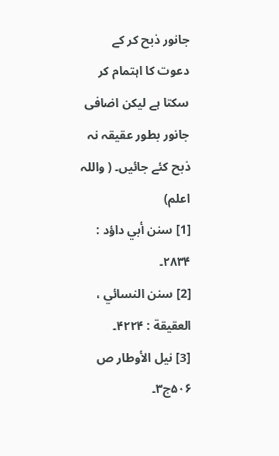جانور ذبح کر کے دعوت کا اہتمام کر سکتا ہے لیکن اضافی جانور بطور عقیقہ نہ ذبح کئے جائیں۔ ( واللہ اعلم)
[1] سنن أبي داؤد : ۲۸۳۴۔
[2] سنن النسائي ، العقیقة : ۴۲۲۴۔
[3] نیل الأوطار ص ۵۰۶ج۳۔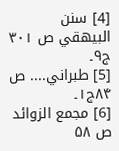[4] سنن البیھقي ص ۳۰۱ ج۹۔
[5] طبراني.... ص ۸۴ج۱۔
[6] مجمع الزوائد ص ۵۸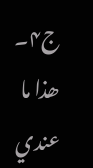ج۴۔
ھذا ما عندي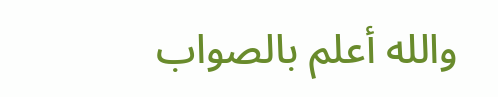والله أعلم بالصواب